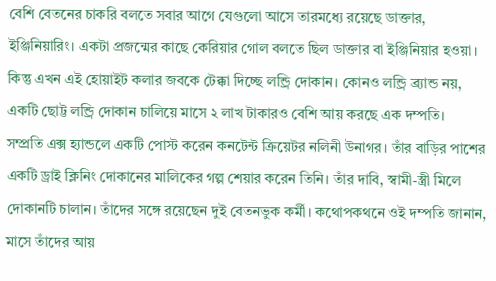বেশি বেতনের চাকরি বলতে সবার আগে যেগুলো আসে তারমধ্যে রয়েছে ডাক্তার, ইঞ্জিনিয়ারিং। একটা প্রজন্মের কাছে কেরিয়ার গোল বলতে ছিল ডাক্তার বা ইঞ্জিনিয়ার হওয়া। কিন্তু এখন এই হোয়াইট কলার জবকে টেক্কা দিচ্ছে লন্ড্রি দোকান। কোনও লন্ড্রি ব্র্যান্ড নয়, একটি ছোট্ট লন্ড্রি দোকান চালিয়ে মাসে ২ লাখ টাকারও বেশি আয় করছে এক দম্পতি।
সম্প্রতি এক্স হ্যান্ডলে একটি পোস্ট করেন কনটেন্ট ক্রিয়েটর নলিনী উনাগর। তাঁর বাড়ির পাশের একটি ড্রাই ক্লিনিং দোকানের মালিকের গল্প শেয়ার করেন তিনি। তাঁর দাবি, স্বামী-স্ত্রী মিলে দোকানটি চালান। তাঁদের সঙ্গে রয়েছেন দুই বেতনভুক কর্মী। কথোপকথনে ওই দম্পতি জানান, মাসে তাঁদের আয়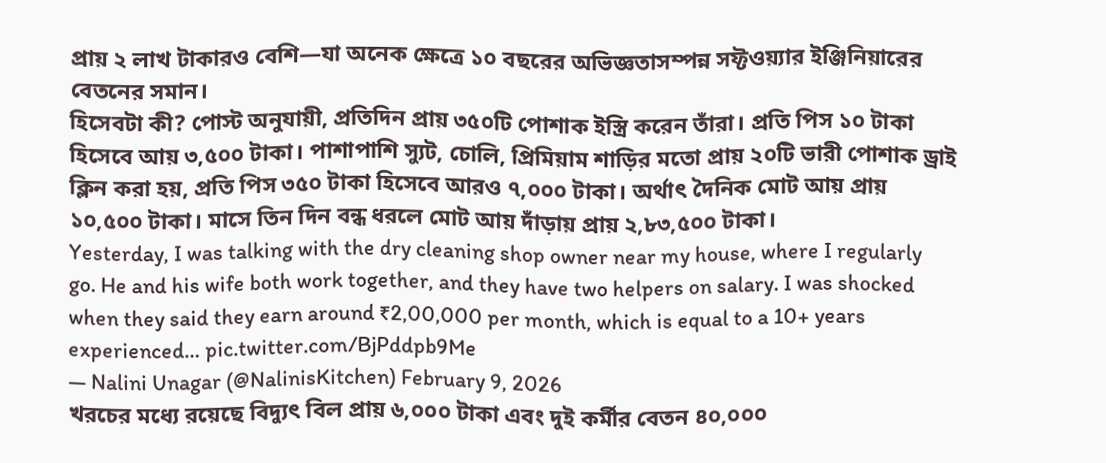প্রায় ২ লাখ টাকারও বেশি—যা অনেক ক্ষেত্রে ১০ বছরের অভিজ্ঞতাসম্পন্ন সফ্টওয়্যার ইঞ্জিনিয়ারের বেতনের সমান।
হিসেবটা কী? পোস্ট অনুযায়ী, প্রতিদিন প্রায় ৩৫০টি পোশাক ইস্ত্রি করেন তাঁরা। প্রতি পিস ১০ টাকা হিসেবে আয় ৩,৫০০ টাকা। পাশাপাশি স্যুট, চোলি, প্রিমিয়াম শাড়ির মতো প্রায় ২০টি ভারী পোশাক ড্রাই ক্লিন করা হয়, প্রতি পিস ৩৫০ টাকা হিসেবে আরও ৭,০০০ টাকা। অর্থাৎ দৈনিক মোট আয় প্রায় ১০,৫০০ টাকা। মাসে তিন দিন বন্ধ ধরলে মোট আয় দাঁড়ায় প্রায় ২,৮৩,৫০০ টাকা।
Yesterday, I was talking with the dry cleaning shop owner near my house, where I regularly go. He and his wife both work together, and they have two helpers on salary. I was shocked when they said they earn around ₹2,00,000 per month, which is equal to a 10+ years experienced… pic.twitter.com/BjPddpb9Me
— Nalini Unagar (@NalinisKitchen) February 9, 2026
খরচের মধ্যে রয়েছে বিদ্যুৎ বিল প্রায় ৬,০০০ টাকা এবং দুই কর্মীর বেতন ৪০,০০০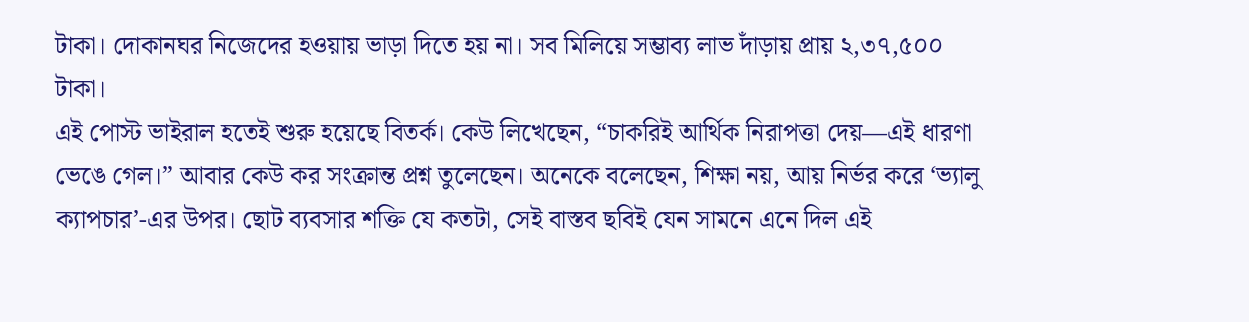টাকা। দোকানঘর নিজেদের হওয়ায় ভাড়া দিতে হয় না। সব মিলিয়ে সম্ভাব্য লাভ দাঁড়ায় প্রায় ২,৩৭,৫০০ টাকা।
এই পোস্ট ভাইরাল হতেই শুরু হয়েছে বিতর্ক। কেউ লিখেছেন, “চাকরিই আর্থিক নিরাপত্তা দেয়—এই ধারণা ভেঙে গেল।” আবার কেউ কর সংক্রান্ত প্রশ্ন তুলেছেন। অনেকে বলেছেন, শিক্ষা নয়, আয় নির্ভর করে ‘ভ্যালু ক্যাপচার’-এর উপর। ছোট ব্যবসার শক্তি যে কতটা, সেই বাস্তব ছবিই যেন সামনে এনে দিল এই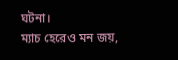ঘটনা।
ম্যাচ হেরেও মন জয়,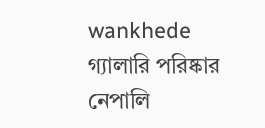wankhede গ্যালারি পরিষ্কার নেপালি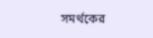সমর্থকের